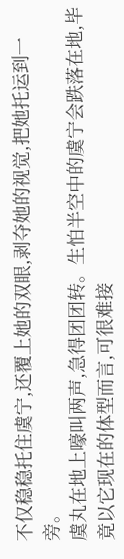不仅稳稳托住虞宁,还覆上她的双眼,剥夺她的视觉,把她托运到一旁。
虞丸在地上嚎叫两声,急得团团转。生怕半空中的虞宁会跌落在地,毕竟以它现在的体型而言,可很难接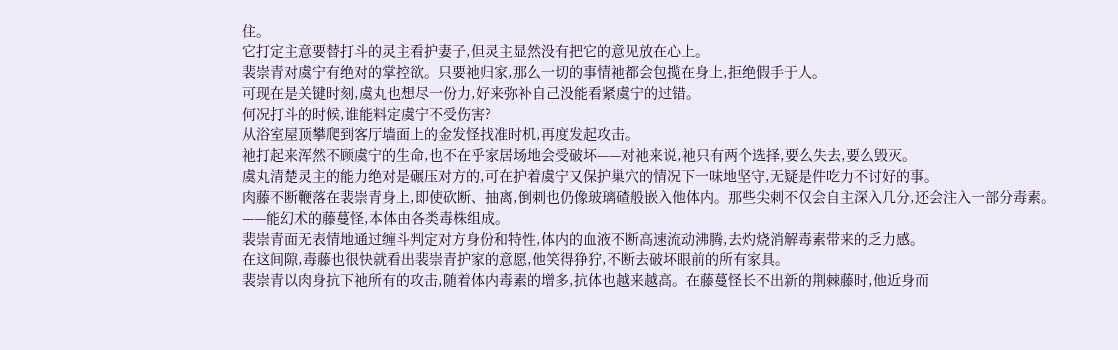住。
它打定主意要替打斗的灵主看护妻子,但灵主显然没有把它的意见放在心上。
裴崇青对虞宁有绝对的掌控欲。只要祂归家,那么一切的事情祂都会包揽在身上,拒绝假手于人。
可现在是关键时刻,虞丸也想尽一份力,好来弥补自己没能看紧虞宁的过错。
何况打斗的时候,谁能料定虞宁不受伤害?
从浴室屋顶攀爬到客厅墙面上的金发怪找准时机,再度发起攻击。
祂打起来浑然不顾虞宁的生命,也不在乎家居场地会受破坏——对祂来说,祂只有两个选择,要么失去,要么毁灭。
虞丸清楚灵主的能力绝对是碾压对方的,可在护着虞宁又保护巢穴的情况下一味地坚守,无疑是件吃力不讨好的事。
肉藤不断鞭落在裴崇青身上,即使砍断、抽离,倒刺也仍像玻璃碴般嵌入他体内。那些尖刺不仅会自主深入几分,还会注入一部分毒素。
——能幻术的藤蔓怪,本体由各类毒株组成。
裴崇青面无表情地通过缠斗判定对方身份和特性,体内的血液不断高速流动沸腾,去灼烧消解毒素带来的乏力感。
在这间隙,毒藤也很快就看出裴崇青护家的意愿,他笑得狰狞,不断去破坏眼前的所有家具。
裴崇青以肉身抗下祂所有的攻击,随着体内毒素的增多,抗体也越来越高。在藤蔓怪长不出新的荆棘藤时,他近身而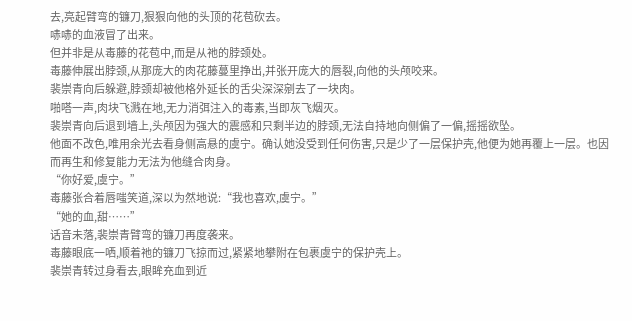去,亮起臂弯的镰刀,狠狠向他的头顶的花苞砍去。
哧哧的血液冒了出来。
但并非是从毒藤的花苞中,而是从祂的脖颈处。
毒藤伸展出脖颈,从那庞大的肉花藤蔓里挣出,并张开庞大的唇裂,向他的头颅咬来。
裴崇青向后躲避,脖颈却被他格外延长的舌尖深深剜去了一块肉。
啪嗒一声,肉块飞溅在地,无力消弭注入的毒素,当即灰飞烟灭。
裴崇青向后退到墙上,头颅因为强大的震感和只剩半边的脖颈,无法自持地向侧偏了一偏,摇摇欲坠。
他面不改色,唯用余光去看身侧高悬的虞宁。确认她没受到任何伤害,只是少了一层保护壳,他便为她再覆上一层。也因而再生和修复能力无法为他缝合肉身。
“你好爱,虞宁。”
毒藤张合着唇嗤笑道,深以为然地说:“我也喜欢,虞宁。”
“她的血,甜……”
话音未落,裴崇青臂弯的镰刀再度袭来。
毒藤眼底一哂,顺着祂的镰刀飞掠而过,紧紧地攀附在包裹虞宁的保护壳上。
裴崇青转过身看去,眼眸充血到近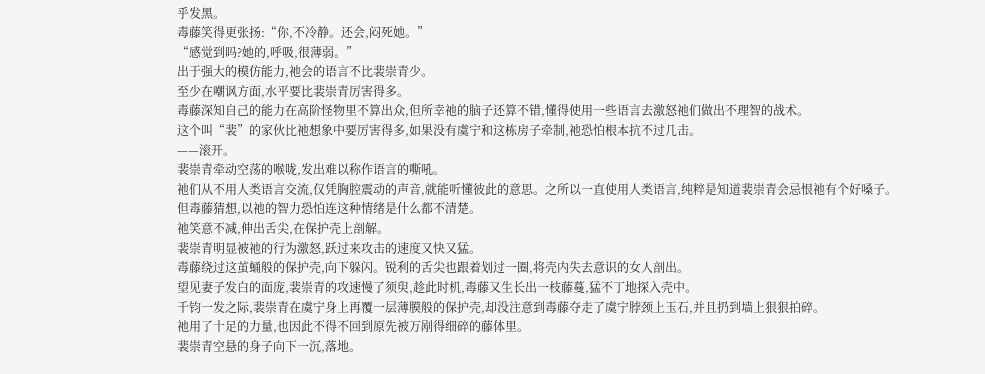乎发黑。
毒藤笑得更张扬:“你,不冷静。还会,闷死她。”
“感觉到吗?她的,呼吸,很薄弱。”
出于强大的模仿能力,祂会的语言不比裴崇青少。
至少在嘲讽方面,水平要比裴崇青厉害得多。
毒藤深知自己的能力在高阶怪物里不算出众,但所幸祂的脑子还算不错,懂得使用一些语言去激怒祂们做出不理智的战术。
这个叫“裴”的家伙比祂想象中要厉害得多,如果没有虞宁和这栋房子牵制,祂恐怕根本抗不过几击。
——滚开。
裴崇青牵动空荡的喉咙,发出难以称作语言的嘶吼。
祂们从不用人类语言交流,仅凭胸腔震动的声音,就能听懂彼此的意思。之所以一直使用人类语言,纯粹是知道裴崇青会忌恨祂有个好嗓子。
但毒藤猜想,以祂的智力恐怕连这种情绪是什么都不清楚。
祂笑意不减,伸出舌尖,在保护壳上剖解。
裴崇青明显被祂的行为激怒,跃过来攻击的速度又快又猛。
毒藤绕过这茧蛹般的保护壳,向下躲闪。锐利的舌尖也跟着划过一圈,将壳内失去意识的女人剖出。
望见妻子发白的面庞,裴崇青的攻速慢了须臾,趁此时机,毒藤又生长出一枝藤蔓,猛不丁地探入壳中。
千钧一发之际,裴崇青在虞宁身上再覆一层薄膜般的保护壳,却没注意到毒藤夺走了虞宁脖颈上玉石,并且扔到墙上狠狠拍碎。
祂用了十足的力量,也因此不得不回到原先被万剐得细碎的藤体里。
裴崇青空悬的身子向下一沉,落地。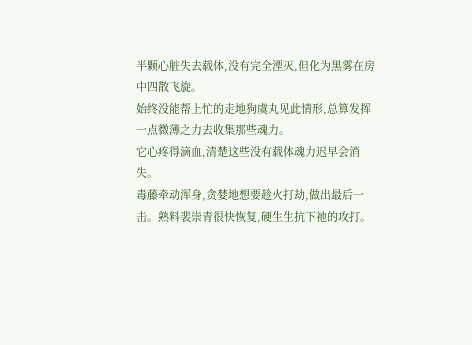半颗心脏失去载体,没有完全湮灭,但化为黑雾在房中四散飞旋。
始终没能帮上忙的走地狗虞丸见此情形,总算发挥一点微薄之力去收集那些魂力。
它心疼得滴血,清楚这些没有载体魂力迟早会消失。
毒藤牵动浑身,贪婪地想要趁火打劫,做出最后一击。熟料裴崇青很快恢复,硬生生抗下祂的攻打。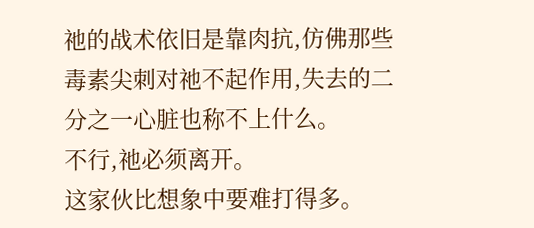祂的战术依旧是靠肉抗,仿佛那些毒素尖刺对祂不起作用,失去的二分之一心脏也称不上什么。
不行,祂必须离开。
这家伙比想象中要难打得多。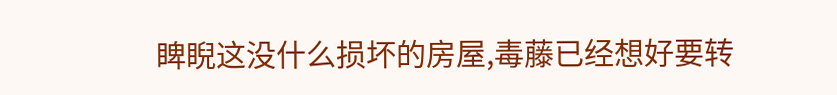睥睨这没什么损坏的房屋,毒藤已经想好要转